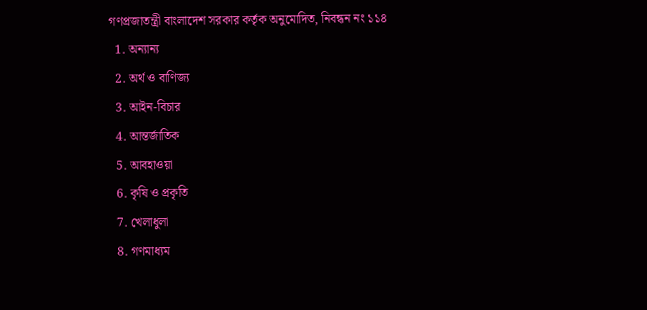গণপ্রজাতন্ত্রী বাংলাদেশ সরকার কর্তৃক অনুমোদিত, নিবন্ধন নং ১১৪
  1. অন্যান্য
  2. অর্থ ও বাণিজ্য
  3. আইন-বিচার
  4. আন্তর্জাতিক
  5. আবহাওয়া
  6. কৃষি ও প্রকৃতি
  7. খেলাধুলা
  8. গণমাধ্যম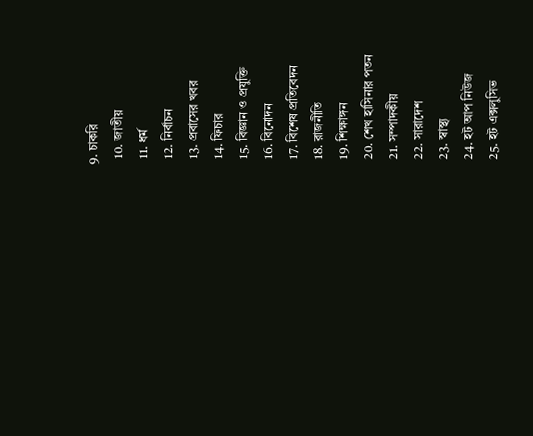9. চাকরি
  10. জাতীয়
  11. ধর্ম
  12. নির্বাচন
  13. প্রবাসের খবর
  14. ফিচার
  15. বিজ্ঞান ও প্রযুক্তি
  16. বিনোদন
  17. বিশেষ প্রতিবেদন
  18. রাজনীতি
  19. শিক্ষাঙ্গন
  20. শেখ হাসিনার পতন
  21. সম্পাদকীয়
  22. সারাদেশ
  23. স্বাস্থ্য
  24. হট আপ নিউজ
  25. হট এক্সলুসিভ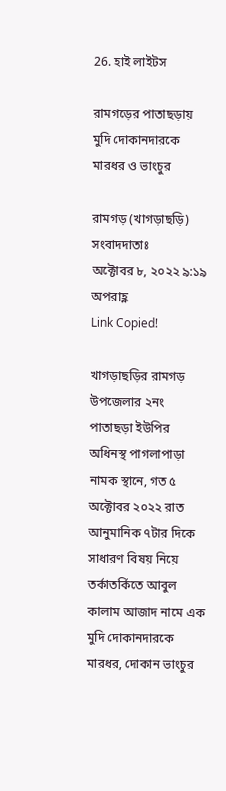26. হাই লাইটস

রামগড়ের পাতাছড়ায় মুদি দোকানদারকে মারধর ও ভাংচুর

রামগড় (খাগড়াছড়ি) সংবাদদাতাঃ
অক্টোবর ৮, ২০২২ ৯:১৯ অপরাহ্ণ
Link Copied!

খাগড়াছড়ির রামগড় উপজেলার ২নং পাতাছড়া ইউপির অধিনস্থ পাগলাপাড়া নামক স্থানে, গত ৫ অক্টোবর ২০২২ রাত আনুমানিক ৭টার দিকে সাধারণ বিষয় নিয়ে তর্কাতর্কিতে আবুল কালাম আজাদ নামে এক মুদি দোকানদারকে মারধর, দোকান ভাংচুর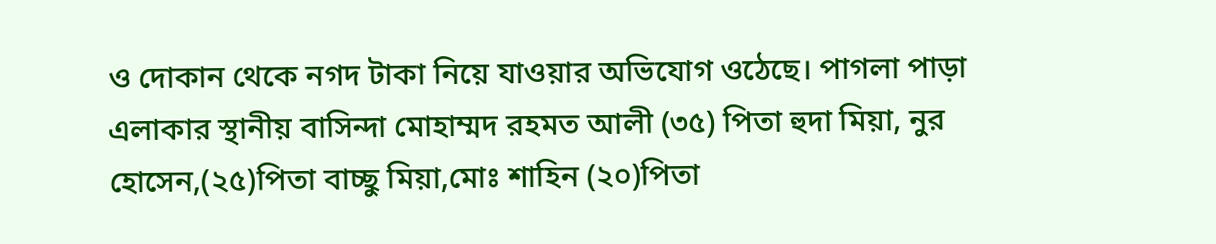ও দোকান থেকে নগদ টাকা নিয়ে যাওয়ার অভিযোগ ওঠেছে। পাগলা পাড়া এলাকার স্থানীয় বাসিন্দা মোহাম্মদ রহমত আলী (৩৫) পিতা হুদা মিয়া, নুর হোসেন,(২৫)পিতা বাচ্ছু মিয়া,মোঃ শাহিন (২০)পিতা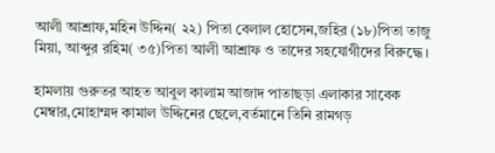আলী আশ্রাফ,মহিন উদ্দিন( ২২) পিতা বেলাল হোসেন,জহির (১৮)পিতা তাজু মিয়া, আব্দুর রহিম( ৩৫)পিতা আলী আশ্রাফ ও তাদের সহযোগীদের বিরুদ্ধে।

হামলায় গুরুতর আহত আবুল কালাম আজাদ পাতাছড়া এলাকার সাবেক মেম্বার,মোহাম্মদ কামাল উদ্দিনের ছেলে,বর্তমানে তিনি রামগড়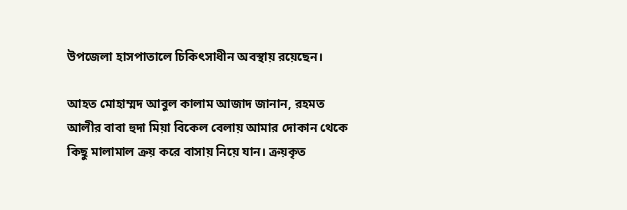উপজেলা হাসপাতালে চিকিৎসাধীন অবস্থায় রয়েছেন।

আহত মোহাম্মদ আবুল কালাম আজাদ জানান, রহমত আলীর বাবা হুদা মিয়া বিকেল বেলায় আমার দোকান থেকে কিছু মালামাল ক্রয় করে বাসায় নিয়ে যান। ক্রয়কৃত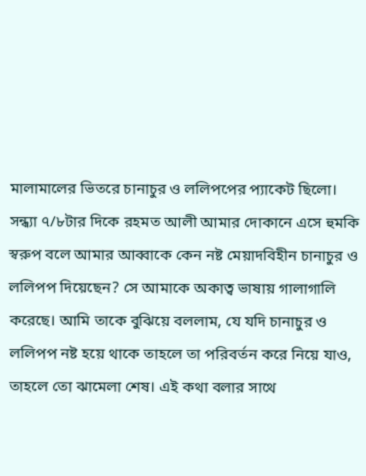মালামালের ভিতরে চানাচুর ও ললিপপের প‍্যাকেট ছিলো। সন্ধ্যা ৭/৮টার দিকে রহমত আলী আমার দোকানে এসে হুমকি স্বরুপ বলে আমার আব্বাকে কেন নষ্ট মেয়াদবিহীন চানাচুর ও ললিপপ দিয়েছেন? সে আমাকে অকাত্ব ভাষায় গালাগালি করেছে। আমি তাকে বুঝিয়ে বললাম, যে যদি চানাচুর ও ললিপপ নষ্ট হয়ে থাকে তাহলে তা পরিবর্তন করে নিয়ে যাও, তাহলে তো ঝামেলা শেষ। এই কথা বলার সাথে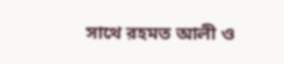সাথে রহমত আলী ও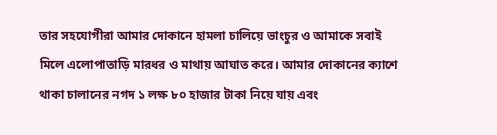তার সহযোগীরা আমার দোকানে হামলা চালিয়ে ভাংচুর ও আমাকে সবাই মিলে এলোপাতাড়ি মারধর ও মাথায় আঘাত করে। আমার দোকানের ক‍্যাশে থাকা চালানের নগদ ১ লক্ষ ৮০ হাজার টাকা নিয়ে যায় এবং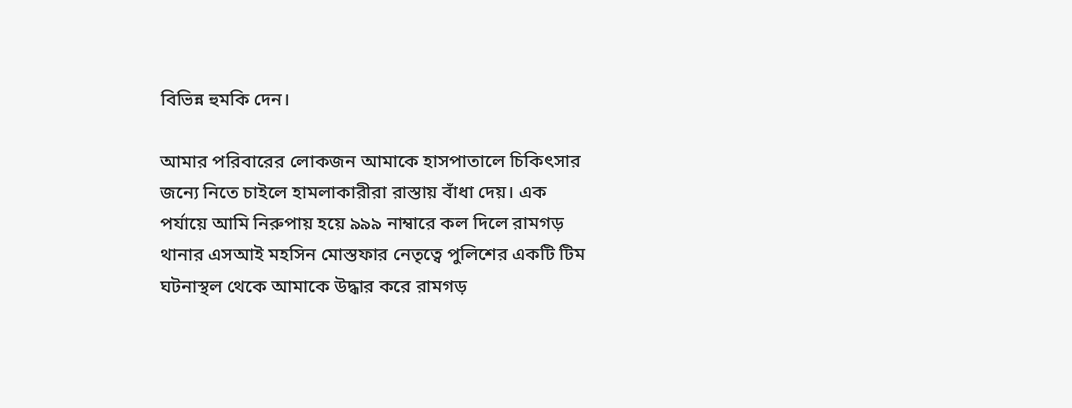বিভিন্ন হুমকি দেন।

আমার পরিবারের লোকজন আমাকে হাসপাতালে চিকিৎসার জন্যে নিতে চাইলে হামলাকারীরা রাস্তায় বাঁধা দেয়। এক পর্যায়ে আমি নিরুপায় হয়ে ৯৯৯ নাম্বারে কল দিলে রামগড় থানার এসআই মহসিন মোস্তফার নেতৃত্বে পুলিশের একটি টিম ঘটনাস্থল থেকে আমাকে উদ্ধার করে রামগড়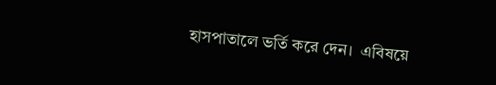হাসপাতালে ভর্তি করে দেন।  এবিষয়ে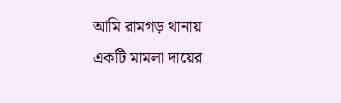আমি রামগড় থানায় একটি মামলা দায়ের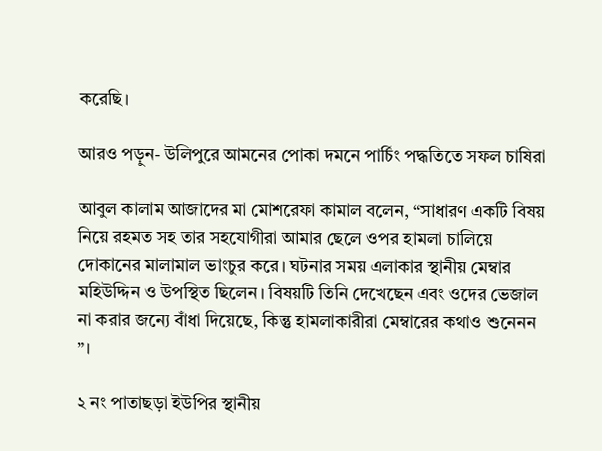করেছি।

আরও পড়ুন- উলিপুরে আমনের পোকা দমনে পার্চিং পদ্ধতিতে সফল চাষিরা

আবুল কালাম আজাদের মা মোশরেফা কামাল বলেন, “সাধারণ একটি বিষয় নিয়ে রহমত সহ তার সহযোগীরা আমার ছেলে ওপর হামলা চালিয়ে দোকানের মালামাল ভাংচুর করে। ঘটনার সময় এলাকার স্থানীয় মেম্বার মহিউদ্দিন ও উপস্থিত ছিলেন। বিষয়টি তিনি দেখেছেন এবং ওদের ভেজাল না করার জন্যে বাঁধা দিয়েছে, কিন্তু হামলাকারীরা মেম্বারের কথাও শুনেনন ”।

২ নং পাতাছড়া ইউপির স্থানীয়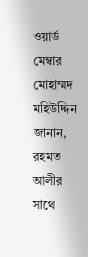ওয়ার্ড মেম্বার মোহাম্মদ মহিউদ্দিন জানান, রহমত আলীর সাথে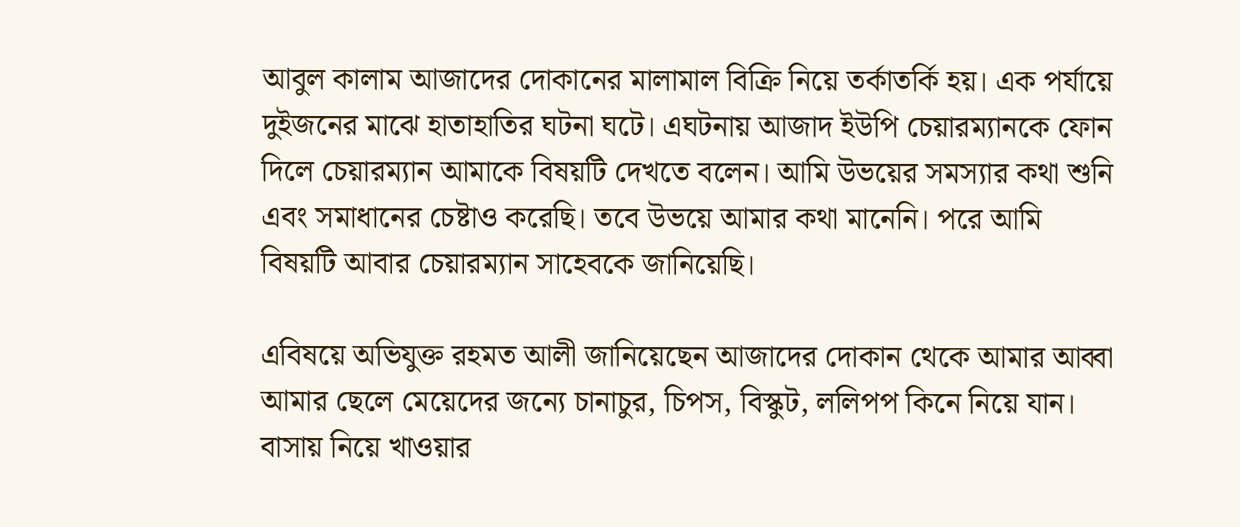আবুল কালাম আজাদের দোকানের মালামাল বিক্রি নিয়ে তর্কাতর্কি হয়। এক পর্যায়ে দুইজনের মাঝে হাতাহাতির ঘটনা ঘটে। এঘটনায় আজাদ ইউপি চেয়ারম্যানকে ফোন দিলে চেয়ারম্যান আমাকে বিষয়টি দেখতে বলেন। আমি উভয়ের সমস্যার কথা শুনি এবং সমাধানের চেষ্টাও করেছি। তবে উভয়ে আমার কথা মানেনি। পরে আমি বিষয়টি আবার চেয়ারম্যান সাহেবকে জানিয়েছি।

এবিষয়ে অভিযুক্ত রহমত আলী জানিয়েছেন আজাদের দোকান থেকে আমার আব্বা আমার ছেলে মেয়েদের জন্যে চানাচুর, চিপস, বিস্কুট, ললিপপ কিনে নিয়ে যান। বাসায় নিয়ে খাওয়ার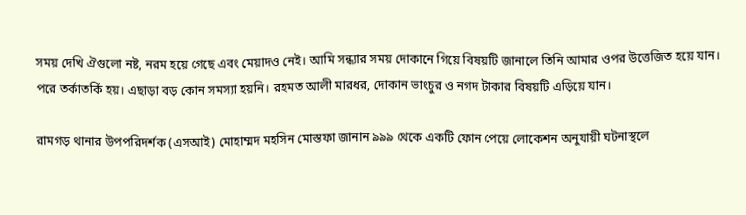সময় দেখি ঐগুলো নষ্ট, নরম হয়ে গেছে এবং মেয়াদও নেই। আমি সন্ধ্যার সময় দোকানে গিয়ে বিষয়টি জানালে তিনি আমার ওপর উত্তেজিত হয়ে যান। পরে তর্কাতর্কি হয়। এছাড়া বড় কোন সমস্যা হয়নি। রহমত আলী মারধর, দোকান ভাংচুর ও নগদ টাকার বিষয়টি এড়িয়ে যান।

রামগড় থানার উপপরিদর্শক (এসআই) মোহাম্মদ মহসিন মোস্তফা জানান ৯৯৯ থেকে একটি ফোন পেয়ে লোকেশন অনুযায়ী ঘটনাস্থলে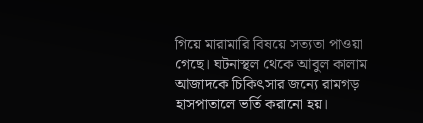গিয়ে মারামারি বিষয়ে সত্যতা পাওয়া গেছে। ঘটনাস্থল থেকে আবুল কালাম আজাদকে চিকিৎসার জন্যে রামগড় হাসপাতালে ভর্তি করানো হয়।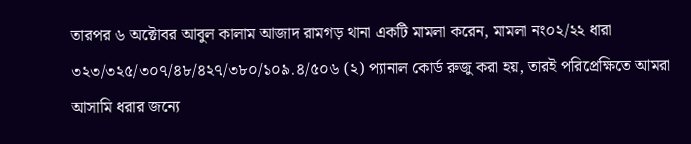তারপর ৬ অক্টোবর আবুল কালাম আজাদ রামগড় থানা একটি মামলা করেন, মামলা নং০২/২২ ধারা ৩২৩/৩২৫/৩০৭/৪৮/৪২৭/৩৮০/১০৯.৪/৫০৬ (২) প‍্যানাল কোর্ড রুজু করা হয়, তারই পরিপ্রেক্ষিতে আমরা আসামি ধরার জন্যে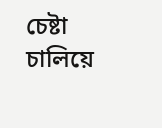চেষ্টা চালিয়ে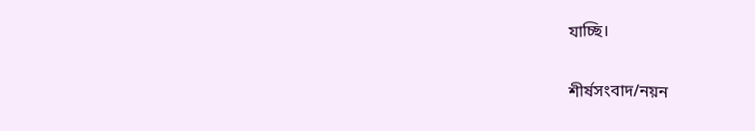যাচ্ছি।

শীর্ষসংবাদ/নয়ন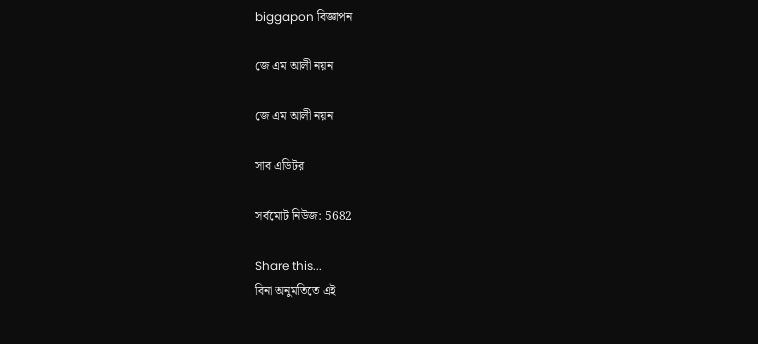biggapon বিজ্ঞাপন

জে এম আলী নয়ন

জে এম আলী নয়ন

সাব এডিটর

সর্বমোট নিউজ: 5682

Share this...
বিনা অনুমতিতে এই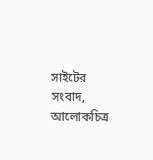সাইটের সংবাদ, আলোকচিত্র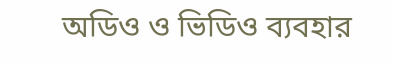অডিও ও ভিডিও ব্যবহার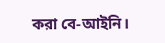করা বে-আইনি।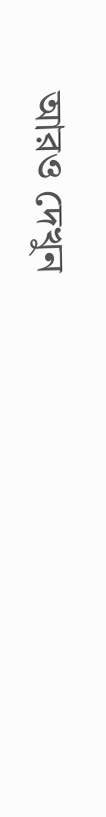আরও দেখুন